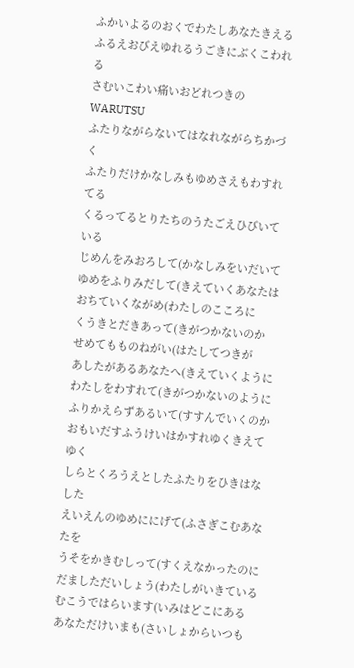ふかいよるのおくでわたしあなたきえる
ふるえおびえゆれるうごきにぶくこわれる
さむいこわい痛いおどれつきのWARUTSU
ふたりながらないてはなれながらちかづく
ふたりだけかなしみもゆめさえもわすれてる
くるってるとりたちのうたごえひびいている
じめんをみおろして(かなしみをいだいて
ゆめをふりみだして(きえていくあなたは
おちていくながめ(わたしのこころに
くうきとだきあって(きがつかないのか
せめてもものねがい(はたしてつきが
あしたがあるあなたへ(きえていくように
わたしをわすれて(きがつかないのように
ふりかえらずあるいて(すすんでいくのか
おもいだすふうけいはかすれゆくきえてゆく
しらとくろうえとしたふたりをひきはなした
えいえんのゆめににげて(ふさぎこむあなたを
うそをかきむしって(すくえなかったのに
だましただいしょう(わたしがいきている
むこうではらいます(いみはどこにある
あなただけいまも(さいしょからいつも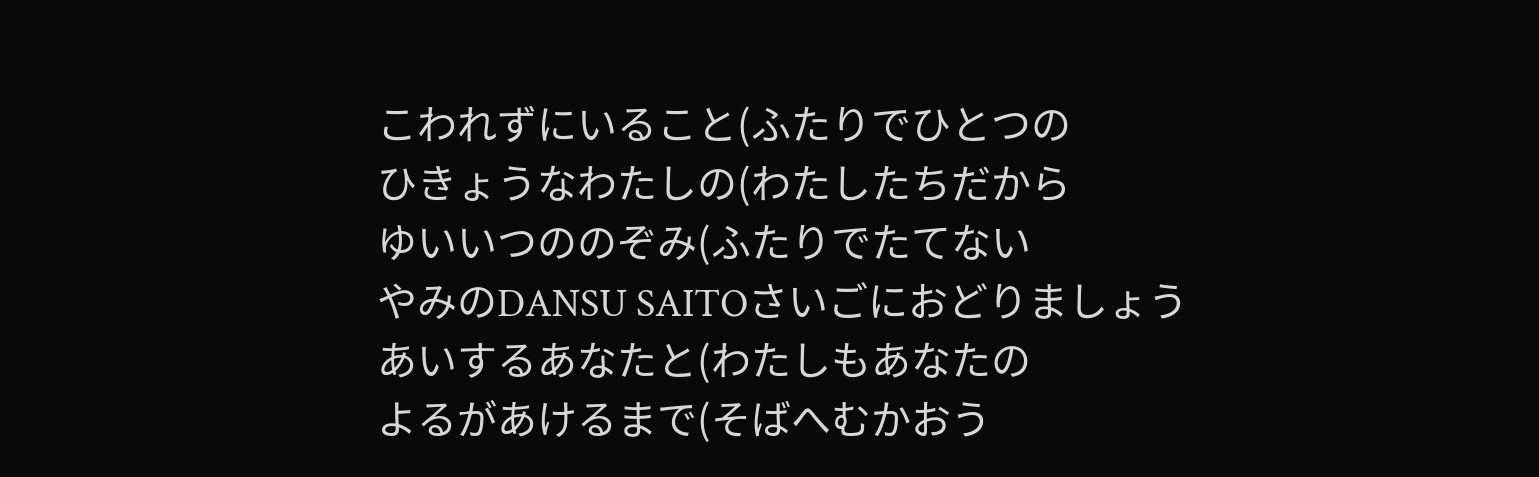こわれずにいること(ふたりでひとつの
ひきょうなわたしの(わたしたちだから
ゆいいつののぞみ(ふたりでたてない
やみのDANSU SAITOさいごにおどりましょう
あいするあなたと(わたしもあなたの
よるがあけるまで(そばへむかおう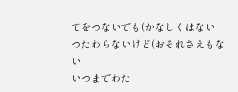てをつないでも(かなしくはない
つたわらないけど(おそれさえもない
いつまでわた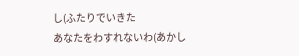し(ふたりでいきた
あなたをわすれないわ(あかし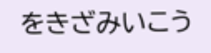をきざみいこう